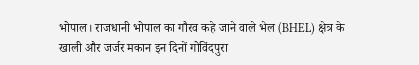भोपाल। राजधानी भोपाल का गौरव कहे जाने वाले भेल (BHEL) क्षेत्र के खाली और जर्जर मकान इन दिनों गोविंदपुरा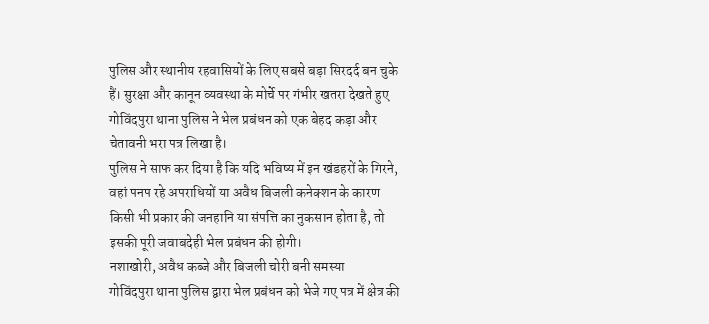पुलिस और स्थानीय रहवासियों के लिए सबसे बड़ा सिरदर्द बन चुके हैं। सुरक्षा और कानून व्यवस्था के मोर्चे पर गंभीर खतरा देखते हुए गोविंदपुरा थाना पुलिस ने भेल प्रबंधन को एक बेहद कड़ा और चेतावनी भरा पत्र लिखा है।
पुलिस ने साफ कर दिया है कि यदि भविष्य में इन खंडहरों के गिरने, वहां पनप रहे अपराधियों या अवैध बिजली कनेक्शन के कारण किसी भी प्रकार की जनहानि या संपत्ति का नुकसान होता है, तो इसकी पूरी जवाबदेही भेल प्रबंधन की होगी।
नशाखोरी, अवैध कब्जे और बिजली चोरी बनी समस्या
गोविंदपुरा थाना पुलिस द्वारा भेल प्रबंधन को भेजे गए पत्र में क्षेत्र की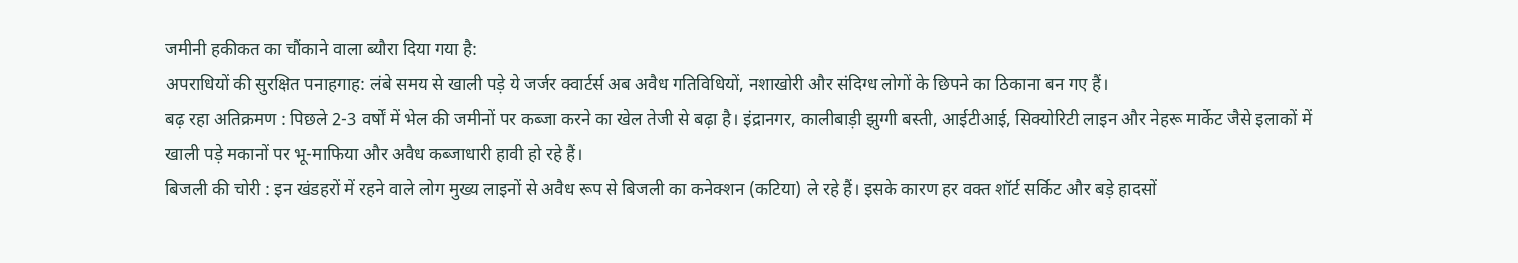जमीनी हकीकत का चौंकाने वाला ब्यौरा दिया गया है:
अपराधियों की सुरक्षित पनाहगाह: लंबे समय से खाली पड़े ये जर्जर क्वार्टर्स अब अवैध गतिविधियों, नशाखोरी और संदिग्ध लोगों के छिपने का ठिकाना बन गए हैं।
बढ़ रहा अतिक्रमण : पिछले 2-3 वर्षों में भेल की जमीनों पर कब्जा करने का खेल तेजी से बढ़ा है। इंद्रानगर, कालीबाड़ी झुग्गी बस्ती, आईटीआई, सिक्योरिटी लाइन और नेहरू मार्केट जैसे इलाकों में खाली पड़े मकानों पर भू-माफिया और अवैध कब्जाधारी हावी हो रहे हैं।
बिजली की चोरी : इन खंडहरों में रहने वाले लोग मुख्य लाइनों से अवैध रूप से बिजली का कनेक्शन (कटिया) ले रहे हैं। इसके कारण हर वक्त शॉर्ट सर्किट और बड़े हादसों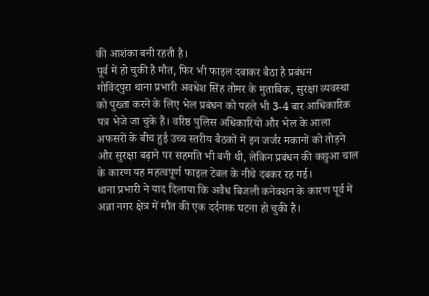की आशंका बनी रहती है।
पूर्व में हो चुकी है मौत, फिर भी फाइल दबाकर बैठा है प्रबंधन
गोविंदपुरा थाना प्रभारी अवधेश सिंह तोमर के मुताबिक, सुरक्षा व्यवस्था को पुख्ता करने के लिए भेल प्रबंधन को पहले भी 3-4 बार आधिकारिक पत्र भेजे जा चुके हैं। वरिष्ठ पुलिस अधिकारियों और भेल के आला अफसरों के बीच हुई उच्च स्तरीय बैठकों में इन जर्जर मकानों को तोड़ने और सुरक्षा बढ़ाने पर सहमति भी बनी थी, लेकिन प्रबंधन की कछुआ चाल के कारण यह महत्वपूर्ण फाइल टेबल के नीचे दबकर रह गई।
थाना प्रभारी ने याद दिलाया कि अवैध बिजली कनेक्शन के कारण पूर्व में अन्ना नगर क्षेत्र में मौत की एक दर्दनाक घटना हो चुकी है।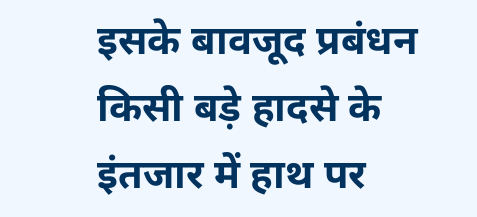इसके बावजूद प्रबंधन किसी बड़े हादसे के इंतजार में हाथ पर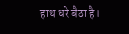हाथ धरे बैठा है।